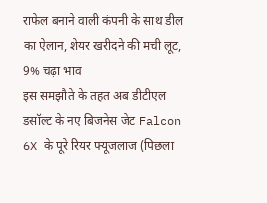राफेल बनाने वाली कंपनी के साथ डील का ऐलान, शेयर खरीदने की मची लूट, 9% चढ़ा भाव
इस समझौते के तहत अब डीटीएल डसॉल्ट के नए बिजनेस जेट Falcon 6X के पूरे रियर फ्यूजलाज (पिछला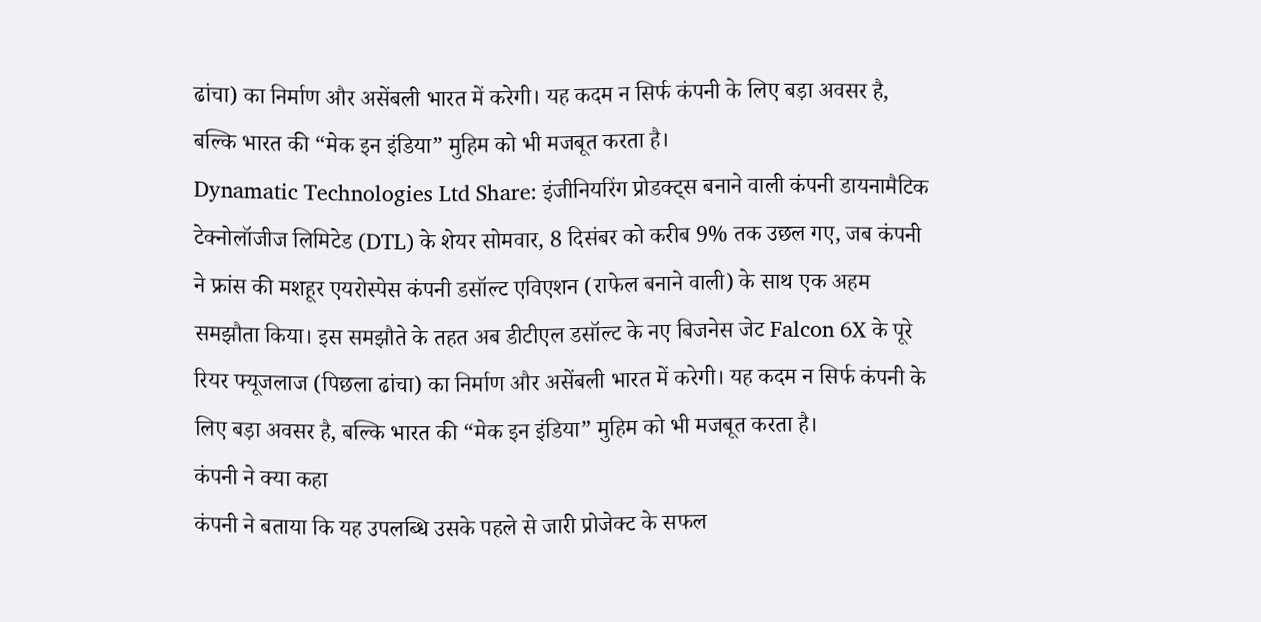ढांचा) का निर्माण और असेंबली भारत में करेगी। यह कदम न सिर्फ कंपनी के लिए बड़ा अवसर है, बल्कि भारत की “मेक इन इंडिया” मुहिम को भी मजबूत करता है।
Dynamatic Technologies Ltd Share: इंजीनियरिंग प्रोडक्ट्स बनाने वाली कंपनी डायनामैटिक टेक्नोलॉजीज लिमिटेड (DTL) के शेयर सोमवार, 8 दिसंबर को करीब 9% तक उछल गए, जब कंपनी ने फ्रांस की मशहूर एयरोस्पेस कंपनी डसॉल्ट एविएशन (राफेल बनाने वाली) के साथ एक अहम समझौता किया। इस समझौते के तहत अब डीटीएल डसॉल्ट के नए बिजनेस जेट Falcon 6X के पूरे रियर फ्यूजलाज (पिछला ढांचा) का निर्माण और असेंबली भारत में करेगी। यह कदम न सिर्फ कंपनी के लिए बड़ा अवसर है, बल्कि भारत की “मेक इन इंडिया” मुहिम को भी मजबूत करता है।
कंपनी ने क्या कहा
कंपनी ने बताया कि यह उपलब्धि उसके पहले से जारी प्रोजेक्ट के सफल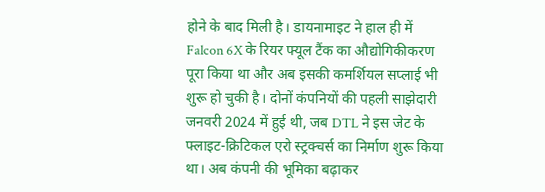होने के बाद मिली है। डायनामाइट ने हाल ही में Falcon 6X के रियर फ्यूल टैंक का औद्योगिकीकरण पूरा किया था और अब इसकी कमर्शियल सप्लाई भी शुरू हो चुकी है। दोनों कंपनियों की पहली साझेदारी जनवरी 2024 में हुई थी, जब DTL ने इस जेट के फ्लाइट-क्रिटिकल एरो स्ट्रक्चर्स का निर्माण शुरू किया था। अब कंपनी की भूमिका बढ़ाकर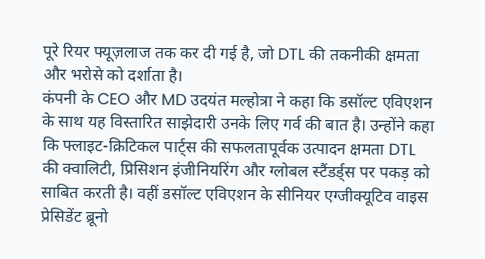पूरे रियर फ्यूज़लाज तक कर दी गई है, जो DTL की तकनीकी क्षमता और भरोसे को दर्शाता है।
कंपनी के CEO और MD उदयंत मल्होत्रा ने कहा कि डसॉल्ट एविएशन के साथ यह विस्तारित साझेदारी उनके लिए गर्व की बात है। उन्होंने कहा कि फ्लाइट-क्रिटिकल पार्ट्स की सफलतापूर्वक उत्पादन क्षमता DTL की क्वालिटी, प्रिसिशन इंजीनियरिंग और ग्लोबल स्टैंडर्ड्स पर पकड़ को साबित करती है। वहीं डसॉल्ट एविएशन के सीनियर एग्जीक्यूटिव वाइस प्रेसिडेंट ब्रूनो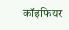कॉइफियर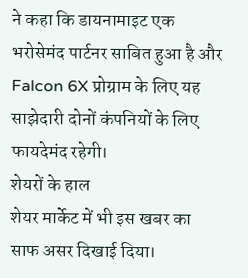ने कहा कि डायनामाइट एक भरोसेमंद पार्टनर साबित हुआ है और Falcon 6X प्रोग्राम के लिए यह साझेदारी दोनों कंपनियों के लिए फायदेमंद रहेगी।
शेयरों के हाल
शेयर मार्केट में भी इस खबर का साफ असर दिखाई दिया।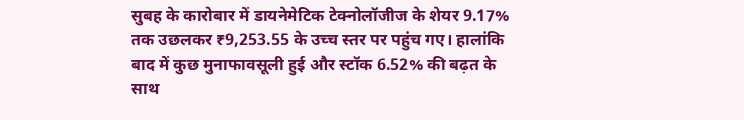सुबह के कारोबार में डायनेमेटिक टेक्नोलॉजीज के शेयर 9.17% तक उछलकर ₹9,253.55 के उच्च स्तर पर पहुंच गए। हालांकि बाद में कुछ मुनाफावसूली हुई और स्टॉक 6.52% की बढ़त के साथ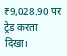₹9,028.90 पर ट्रेड करता दिखा।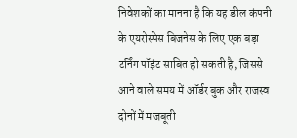निवेशकों का मानना है कि यह डील कंपनी के एयरोस्पेस बिजनेस के लिए एक बड़ा टर्निंग पॉइंट साबित हो सकती है, जिससे आने वाले समय में ऑर्डर बुक और राजस्व दोनों में मजबूती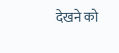देखने को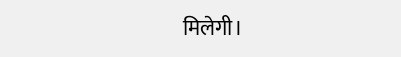मिलेगी।